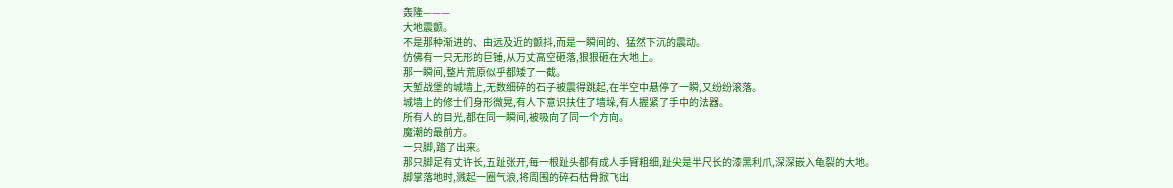轰隆———
大地震颤。
不是那种渐进的、由远及近的颤抖,而是一瞬间的、猛然下沉的震动。
仿佛有一只无形的巨锤,从万丈高空砸落,狠狠砸在大地上。
那一瞬间,整片荒原似乎都矮了一截。
天堑战堡的城墙上,无数细碎的石子被震得跳起,在半空中悬停了一瞬,又纷纷滚落。
城墙上的修士们身形微晃,有人下意识扶住了墙垛,有人握紧了手中的法器。
所有人的目光,都在同一瞬间,被吸向了同一个方向。
魔潮的最前方。
一只脚,踏了出来。
那只脚足有丈许长,五趾张开,每一根趾头都有成人手臂粗细,趾尖是半尺长的漆黑利爪,深深嵌入龟裂的大地。
脚掌落地时,溅起一圈气浪,将周围的碎石枯骨掀飞出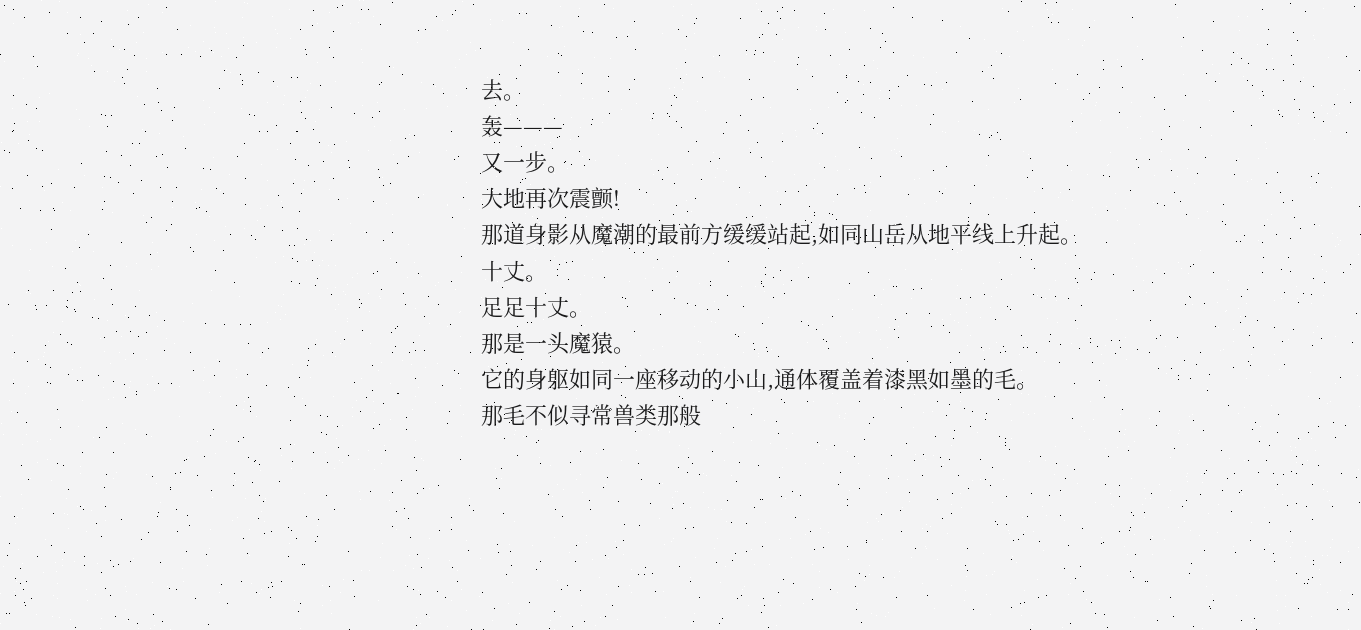去。
轰———
又一步。
大地再次震颤!
那道身影从魔潮的最前方缓缓站起,如同山岳从地平线上升起。
十丈。
足足十丈。
那是一头魔猿。
它的身躯如同一座移动的小山,通体覆盖着漆黑如墨的毛。
那毛不似寻常兽类那般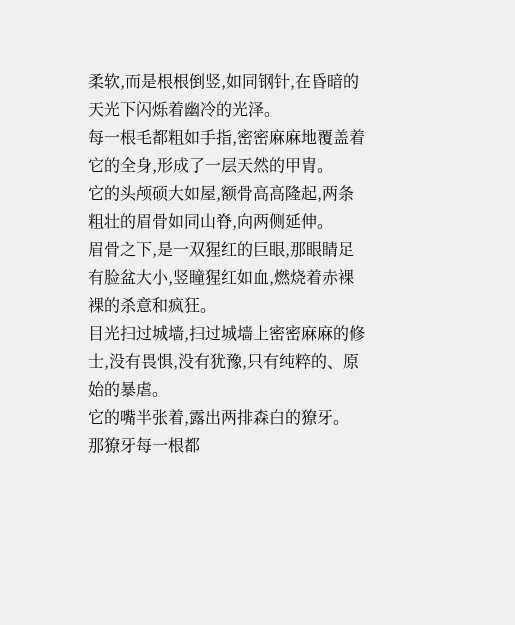柔软,而是根根倒竖,如同钢针,在昏暗的天光下闪烁着幽冷的光泽。
每一根毛都粗如手指,密密麻麻地覆盖着它的全身,形成了一层天然的甲胄。
它的头颅硕大如屋,额骨高高隆起,两条粗壮的眉骨如同山脊,向两侧延伸。
眉骨之下,是一双猩红的巨眼,那眼睛足有脸盆大小,竖瞳猩红如血,燃烧着赤裸裸的杀意和疯狂。
目光扫过城墙,扫过城墙上密密麻麻的修士,没有畏惧,没有犹豫,只有纯粹的、原始的暴虐。
它的嘴半张着,露出两排森白的獠牙。
那獠牙每一根都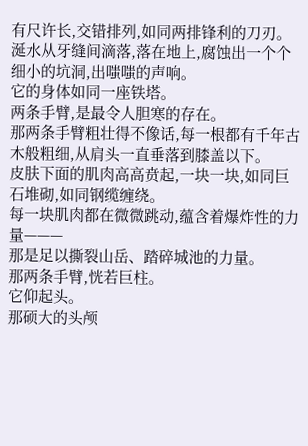有尺许长,交错排列,如同两排锋利的刀刃。
涎水从牙缝间滴落,落在地上,腐蚀出一个个细小的坑洞,出嗤嗤的声响。
它的身体如同一座铁塔。
两条手臂,是最令人胆寒的存在。
那两条手臂粗壮得不像话,每一根都有千年古木般粗细,从肩头一直垂落到膝盖以下。
皮肤下面的肌肉高高贲起,一块一块,如同巨石堆砌,如同钢缆缠绕。
每一块肌肉都在微微跳动,蕴含着爆炸性的力量———
那是足以撕裂山岳、踏碎城池的力量。
那两条手臂,恍若巨柱。
它仰起头。
那硕大的头颅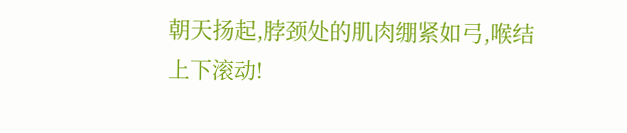朝天扬起,脖颈处的肌肉绷紧如弓,喉结上下滚动!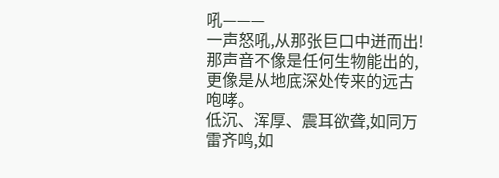吼———
一声怒吼,从那张巨口中迸而出!
那声音不像是任何生物能出的,更像是从地底深处传来的远古咆哮。
低沉、浑厚、震耳欲聋,如同万雷齐鸣,如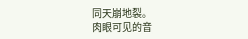同天崩地裂。
肉眼可见的音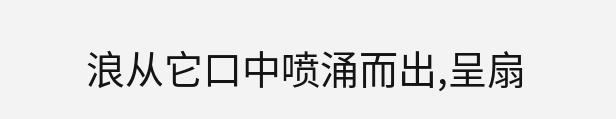浪从它口中喷涌而出,呈扇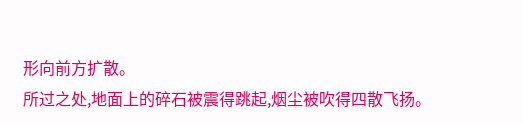形向前方扩散。
所过之处,地面上的碎石被震得跳起,烟尘被吹得四散飞扬。